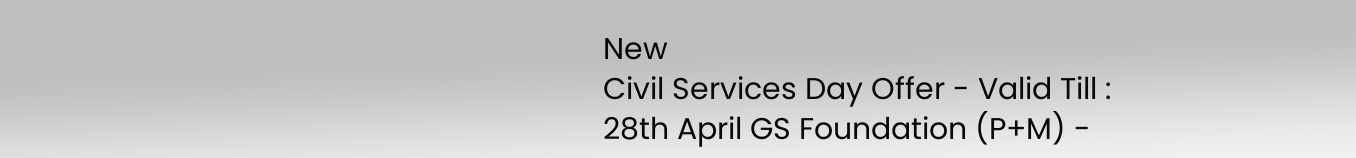New
Civil Services Day Offer - Valid Till : 28th April GS Foundation (P+M) -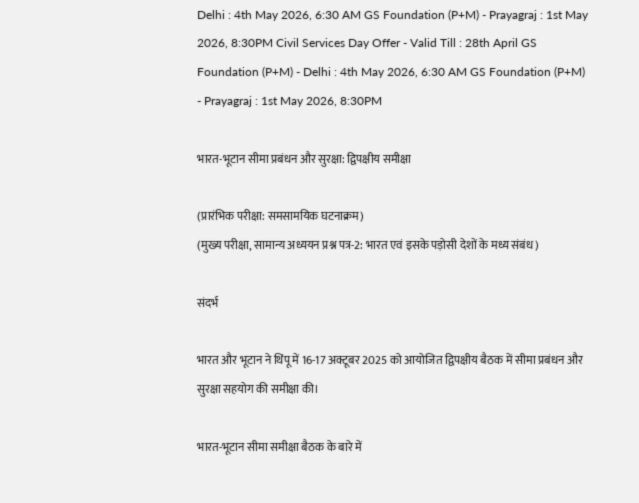Delhi : 4th May 2026, 6:30 AM GS Foundation (P+M) - Prayagraj : 1st May 2026, 8:30PM Civil Services Day Offer - Valid Till : 28th April GS Foundation (P+M) - Delhi : 4th May 2026, 6:30 AM GS Foundation (P+M) - Prayagraj : 1st May 2026, 8:30PM

भारत-भूटान सीमा प्रबंधन और सुरक्षा: द्विपक्षीय समीक्षा

(प्रारंभिक परीक्षा: समसामयिक घटनाक्रम)
(मुख्य परीक्षा, सामान्य अध्ययन प्रश्न पत्र-2: भारत एवं इसके पड़ोसी देशों के मध्य संबंध)

संदर्भ

भारत और भूटान ने थिंपू में 16-17 अक्टूबर 2025 को आयोजित द्विपक्षीय बैठक में सीमा प्रबंधन और सुरक्षा सहयोग की समीक्षा की।

भारत-भूटान सीमा समीक्षा बैठक के बारे में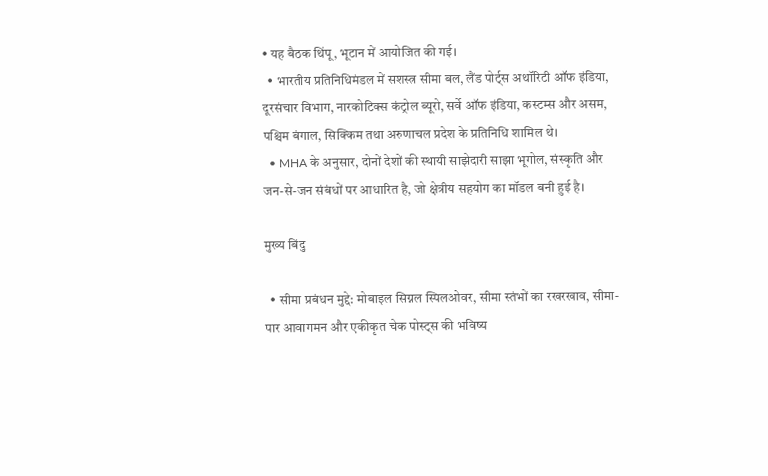• यह बैठक थिंपू, भूटान में आयोजित की गई।
  • भारतीय प्रतिनिधिमंडल में सशस्त्र सीमा बल, लैंड पोर्ट्स अथॉरिटी ऑफ इंडिया, दूरसंचार विभाग, नारकोटिक्स कंट्रोल ब्यूरो, सर्वे ऑफ इंडिया, कस्टम्स और असम, पश्चिम बंगाल, सिक्किम तथा अरुणाचल प्रदेश के प्रतिनिधि शामिल थे।
  • MHA के अनुसार, दोनों देशों की स्थायी साझेदारी साझा भूगोल, संस्कृति और जन-से-जन संबंधों पर आधारित है, जो क्षेत्रीय सहयोग का मॉडल बनी हुई है।

मुख्य बिंदु

  • सीमा प्रबंधन मुद्दे: मोबाइल सिग्नल स्पिलओवर, सीमा स्तंभों का रखरखाव, सीमा-पार आवागमन और एकीकृत चेक पोस्ट्स की भविष्य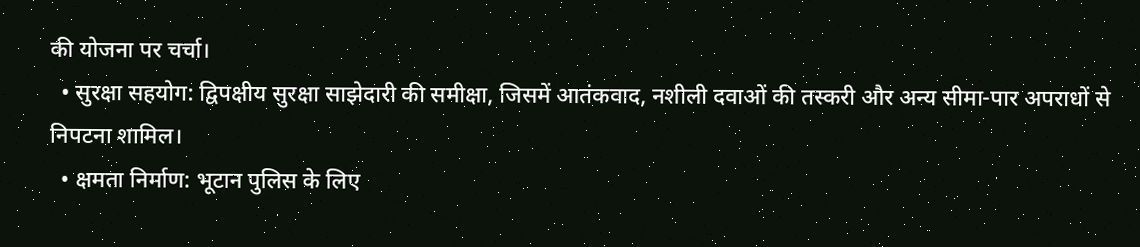की योजना पर चर्चा।
  • सुरक्षा सहयोग: द्विपक्षीय सुरक्षा साझेदारी की समीक्षा, जिसमें आतंकवाद, नशीली दवाओं की तस्करी और अन्य सीमा-पार अपराधों से निपटना शामिल।
  • क्षमता निर्माण: भूटान पुलिस के लिए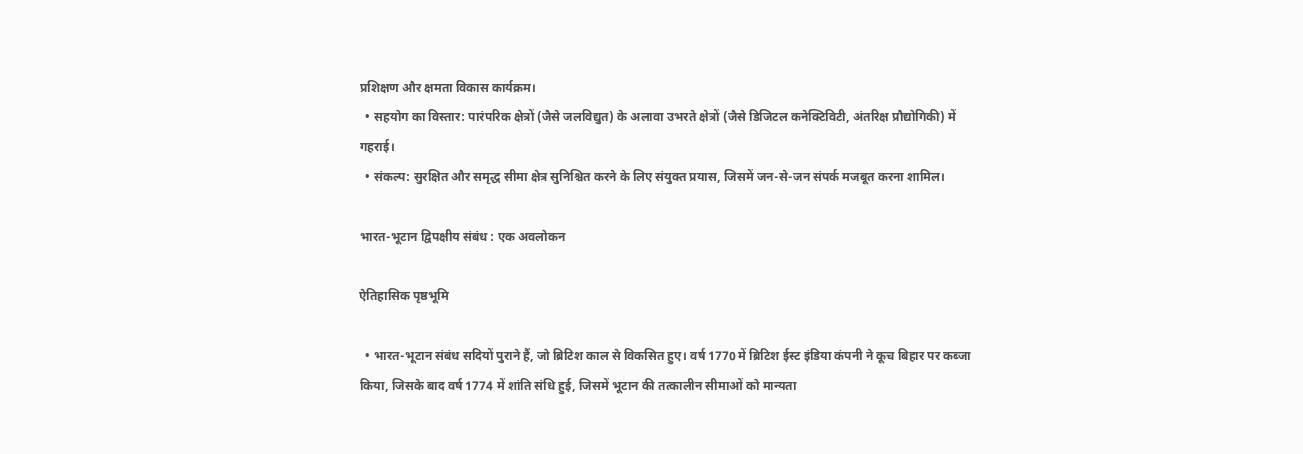प्रशिक्षण और क्षमता विकास कार्यक्रम।
  • सहयोग का विस्तार: पारंपरिक क्षेत्रों (जैसे जलविद्युत) के अलावा उभरते क्षेत्रों (जैसे डिजिटल कनेक्टिविटी, अंतरिक्ष प्रौद्योगिकी) में गहराई।
  • संकल्प: सुरक्षित और समृद्ध सीमा क्षेत्र सुनिश्चित करने के लिए संयुक्त प्रयास, जिसमें जन-से-जन संपर्क मजबूत करना शामिल।

भारत-भूटान द्विपक्षीय संबंध : एक अवलोकन

ऐतिहासिक पृष्ठभूमि

  • भारत-भूटान संबंध सदियों पुराने हैं, जो ब्रिटिश काल से विकसित हुए। वर्ष 1770 में ब्रिटिश ईस्ट इंडिया कंपनी ने कूच बिहार पर कब्जा किया, जिसके बाद वर्ष 1774 में शांति संधि हुई, जिसमें भूटान की तत्कालीन सीमाओं को मान्यता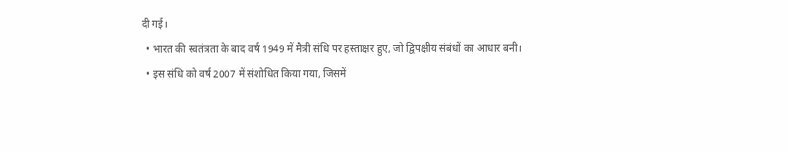दी गई।
  • भारत की स्वतंत्रता के बाद वर्ष 1949 में मैत्री संधि पर हस्ताक्षर हुए, जो द्विपक्षीय संबंधों का आधार बनी।
  • इस संधि को वर्ष 2007 में संशोधित किया गया, जिसमें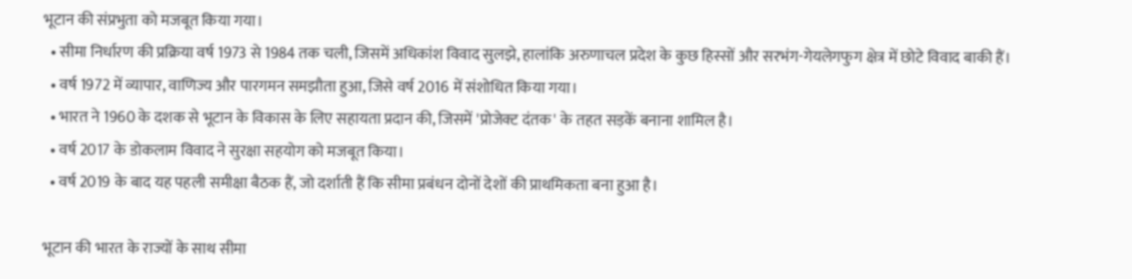भूटान की संप्रभुता को मजबूत किया गया।
  • सीमा निर्धारण की प्रक्रिया वर्ष 1973 से 1984 तक चली, जिसमें अधिकांश विवाद सुलझे, हालांकि अरुणाचल प्रदेश के कुछ हिस्सों और सरभंग-गेयलेगफुग क्षेत्र में छोटे विवाद बाकी हैं।
  • वर्ष 1972 में व्यापार, वाणिज्य और पारगमन समझौता हुआ, जिसे वर्ष 2016 में संशोधित किया गया।
  • भारत ने 1960 के दशक से भूटान के विकास के लिए सहायता प्रदान की, जिसमें 'प्रोजेक्ट दंतक' के तहत सड़कें बनाना शामिल है।
  • वर्ष 2017 के डोकलाम विवाद ने सुरक्षा सहयोग को मजबूत किया।
  • वर्ष 2019 के बाद यह पहली समीक्षा बैठक हैं, जो दर्शाती हैं कि सीमा प्रबंधन दोनों देशों की प्राथमिकता बना हुआ है।

भूटान की भारत के राज्यों के साथ सीमा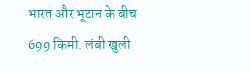भारत और भूटान के बीच 699 किमी. लंबी खुली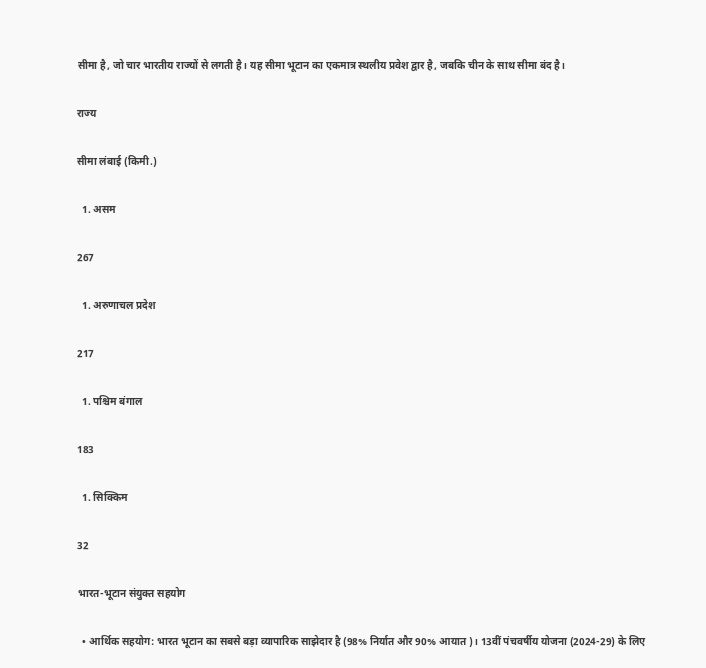सीमा है, जो चार भारतीय राज्यों से लगती है। यह सीमा भूटान का एकमात्र स्थलीय प्रवेश द्वार है, जबकि चीन के साथ सीमा बंद है।

राज्य

सीमा लंबाई (किमी.)

  1. असम

267

  1. अरुणाचल प्रदेश

217

  1. पश्चिम बंगाल

183

  1. सिक्किम

32

भारत-भूटान संयुक्त सहयोग

  • आर्थिक सहयोग: भारत भूटान का सबसे बड़ा व्यापारिक साझेदार है (98% निर्यात और 90% आयात)। 13वीं पंचवर्षीय योजना (2024-29) के लिए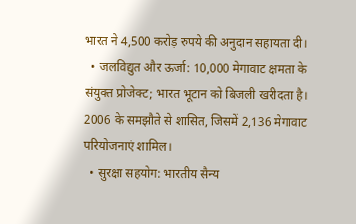भारत ने 4,500 करोड़ रुपये की अनुदान सहायता दी।
  • जलविद्युत और ऊर्जा: 10,000 मेगावाट क्षमता के संयुक्त प्रोजेक्ट; भारत भूटान को बिजली खरीदता है। 2006 के समझौते से शासित, जिसमें 2,136 मेगावाट परियोजनाएं शामिल।
  • सुरक्षा सहयोग: भारतीय सैन्य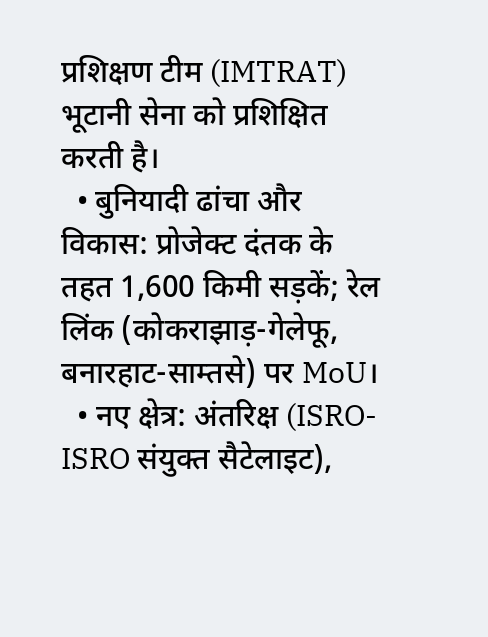प्रशिक्षण टीम (IMTRAT) भूटानी सेना को प्रशिक्षित करती है।
  • बुनियादी ढांचा और विकास: प्रोजेक्ट दंतक के तहत 1,600 किमी सड़कें; रेल लिंक (कोकराझाड़-गेलेफू, बनारहाट-साम्तसे) पर MoU।
  • नए क्षेत्र: अंतरिक्ष (ISRO-ISRO संयुक्त सैटेलाइट),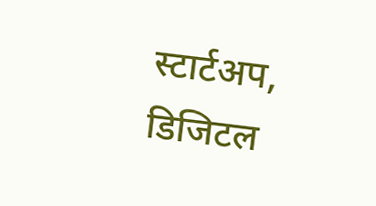स्टार्टअप, डिजिटल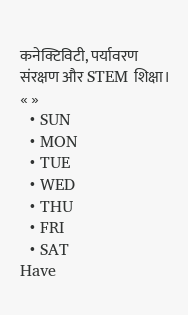कनेक्टिविटी, पर्यावरण संरक्षण और STEM शिक्षा।
« »
  • SUN
  • MON
  • TUE
  • WED
  • THU
  • FRI
  • SAT
Have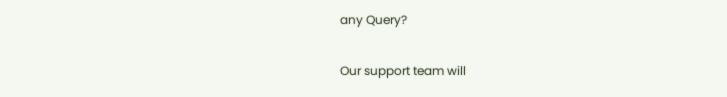any Query?

Our support team will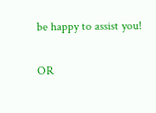be happy to assist you!

OR